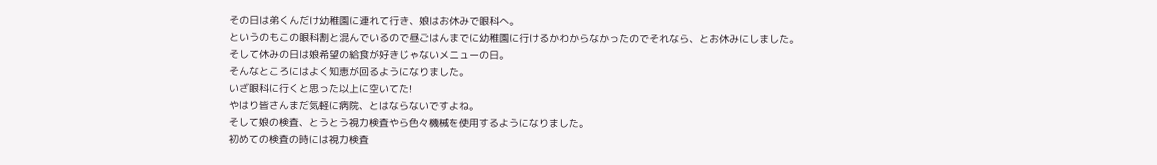その日は弟くんだけ幼稚園に連れて行き、娘はお休みで眼科へ。
というのもこの眼科割と混んでいるので昼ごはんまでに幼稚園に行けるかわからなかったのでそれなら、とお休みにしました。
そして休みの日は娘希望の給食が好きじゃないメニューの日。
そんなところにはよく知恵が回るようになりました。
いざ眼科に行くと思った以上に空いてた!
やはり皆さんまだ気軽に病院、とはならないですよね。
そして娘の検査、とうとう視力検査やら色々機械を使用するようになりました。
初めての検査の時には視力検査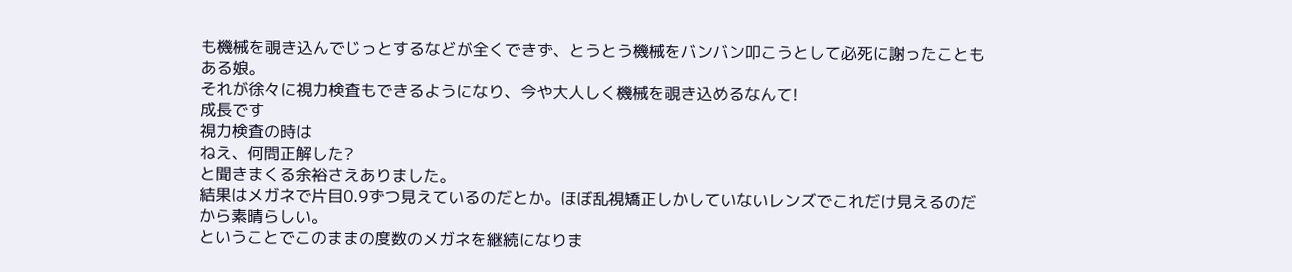も機械を覗き込んでじっとするなどが全くできず、とうとう機械をバンバン叩こうとして必死に謝ったこともある娘。
それが徐々に視力検査もできるようになり、今や大人しく機械を覗き込めるなんて!
成長です
視力検査の時は
ねえ、何問正解した?
と聞きまくる余裕さえありました。
結果はメガネで片目0.9ずつ見えているのだとか。ほぼ乱視矯正しかしていないレンズでこれだけ見えるのだから素晴らしい。
ということでこのままの度数のメガネを継続になりま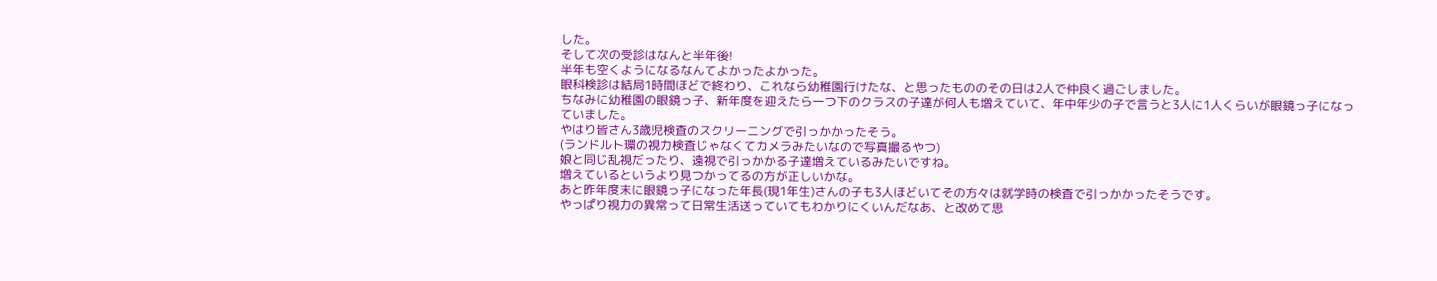した。
そして次の受診はなんと半年後!
半年も空くようになるなんてよかったよかった。
眼科検診は結局1時間ほどで終わり、これなら幼稚園行けたな、と思ったもののその日は2人で仲良く過ごしました。
ちなみに幼稚園の眼鏡っ子、新年度を迎えたら一つ下のクラスの子達が何人も増えていて、年中年少の子で言うと3人に1人くらいが眼鏡っ子になっていました。
やはり皆さん3歳児検査のスクリーニングで引っかかったそう。
(ランドルト環の視力検査じゃなくてカメラみたいなので写真撮るやつ)
娘と同じ乱視だったり、遠視で引っかかる子達増えているみたいですね。
増えているというより見つかってるの方が正しいかな。
あと昨年度末に眼鏡っ子になった年長(現1年生)さんの子も3人ほどいてその方々は就学時の検査で引っかかったそうです。
やっぱり視力の異常って日常生活送っていてもわかりにくいんだなあ、と改めて思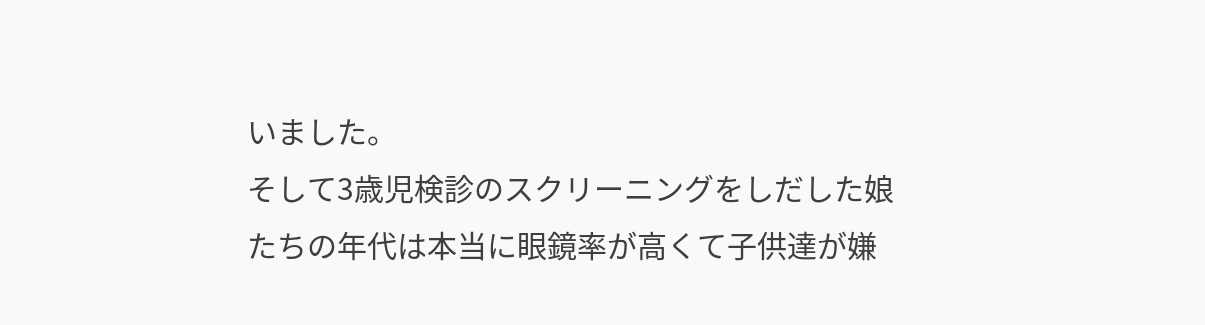いました。
そして3歳児検診のスクリーニングをしだした娘たちの年代は本当に眼鏡率が高くて子供達が嫌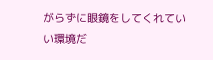がらずに眼鏡をしてくれていい環境だ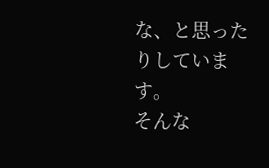な、と思ったりしています。
そんな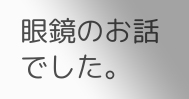眼鏡のお話でした。